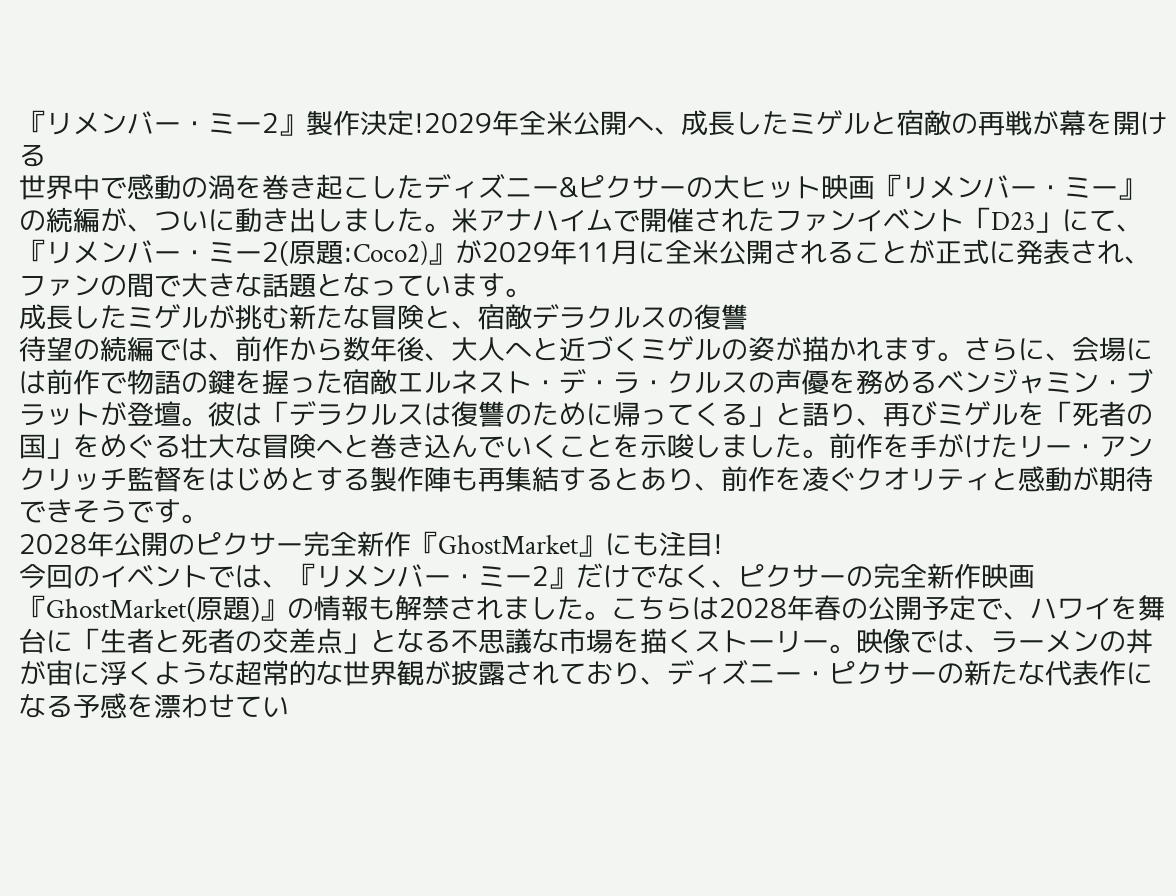『リメンバー・ミー2』製作決定!2029年全米公開へ、成長したミゲルと宿敵の再戦が幕を開ける
世界中で感動の渦を巻き起こしたディズニー&ピクサーの大ヒット映画『リメンバー・ミー』の続編が、ついに動き出しました。米アナハイムで開催されたファンイベント「D23」にて、『リメンバー・ミー2(原題:Coco2)』が2029年11月に全米公開されることが正式に発表され、ファンの間で大きな話題となっています。
成長したミゲルが挑む新たな冒険と、宿敵デラクルスの復讐
待望の続編では、前作から数年後、大人へと近づくミゲルの姿が描かれます。さらに、会場には前作で物語の鍵を握った宿敵エルネスト・デ・ラ・クルスの声優を務めるベンジャミン・ブラットが登壇。彼は「デラクルスは復讐のために帰ってくる」と語り、再びミゲルを「死者の国」をめぐる壮大な冒険へと巻き込んでいくことを示唆しました。前作を手がけたリー・アンクリッチ監督をはじめとする製作陣も再集結するとあり、前作を凌ぐクオリティと感動が期待できそうです。
2028年公開のピクサー完全新作『GhostMarket』にも注目!
今回のイベントでは、『リメンバー・ミー2』だけでなく、ピクサーの完全新作映画『GhostMarket(原題)』の情報も解禁されました。こちらは2028年春の公開予定で、ハワイを舞台に「生者と死者の交差点」となる不思議な市場を描くストーリー。映像では、ラーメンの丼が宙に浮くような超常的な世界観が披露されており、ディズニー・ピクサーの新たな代表作になる予感を漂わせてい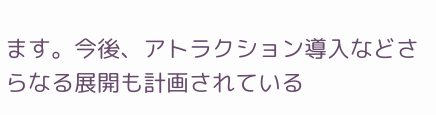ます。今後、アトラクション導入などさらなる展開も計画されている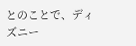とのことで、ディズニー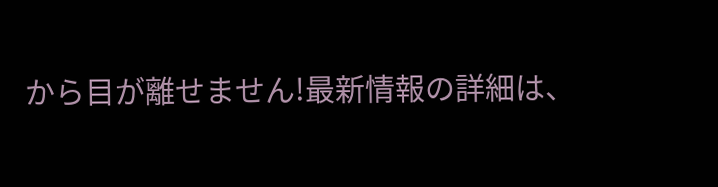から目が離せません!最新情報の詳細は、